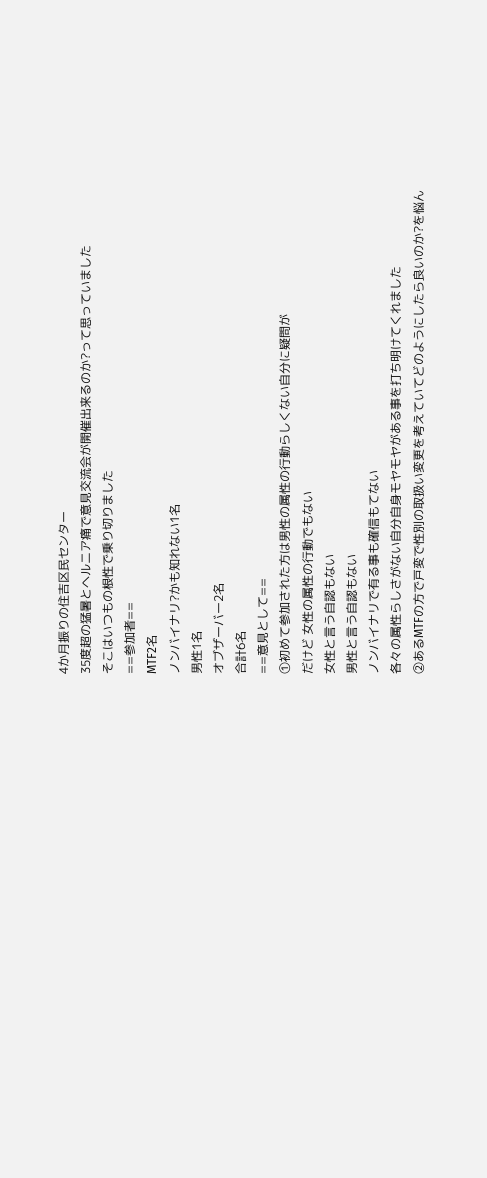4か月振りの住吉区民センター
35度超の猛暑とヘルニア痛で意見交流会が開催出来るのか?って思っていました
そこはいつもの根性で乗り切りました
==参加者==
MTF2名
ノンバイナリ?かも知れない1名
男性1名
オブザーバー2名
合計6名
==意見として==
①初めて参加された方は男性の属性の行動らしくない自分に疑問が
だけど 女性の属性の行動でもない
女性と言う自認もない
男性と言う自認もない
ノンバイナリで有る事も確信もてない
各々の属性らしさがない自分自身モヤモヤがある事を打ち明けてくれました
②あるMTFの方で戸変で性別の取扱い変更を考えていてどのようにしたら良いのか?を悩ん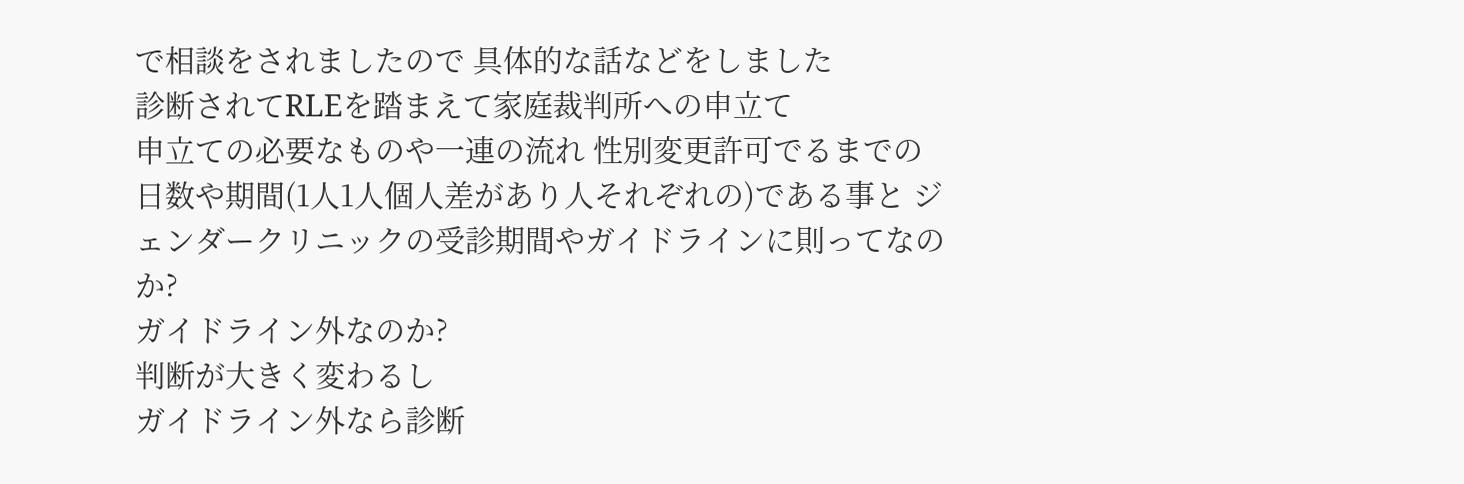で相談をされましたので 具体的な話などをしました
診断されてRLEを踏まえて家庭裁判所への申立て
申立ての必要なものや一連の流れ 性別変更許可でるまでの日数や期間(1人1人個人差があり人それぞれの)である事と ジェンダークリニックの受診期間やガイドラインに則ってなのか?
ガイドライン外なのか?
判断が大きく変わるし
ガイドライン外なら診断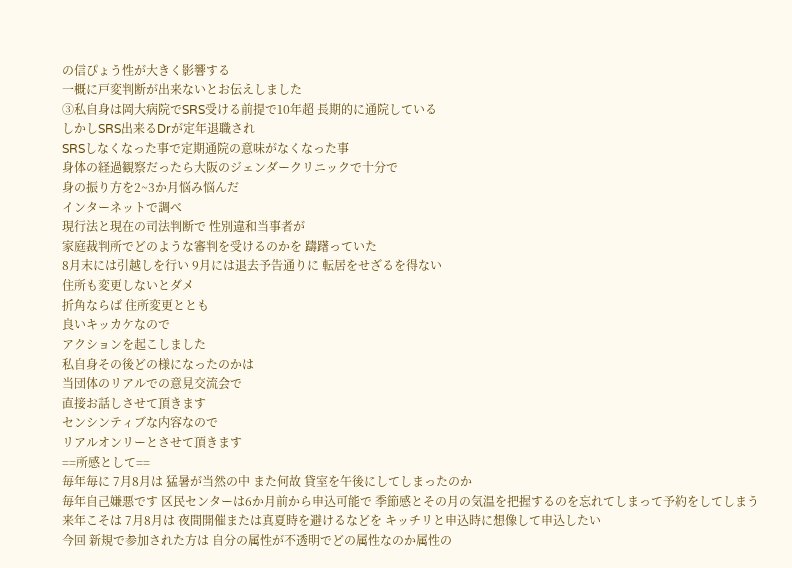の信ぴょう性が大きく影響する
一概に戸変判断が出来ないとお伝えしました
③私自身は岡大病院でSRS受ける前提で10年超 長期的に通院している
しかしSRS出来るDrが定年退職され
SRSしなくなった事で定期通院の意味がなくなった事
身体の経過観察だったら大阪のジェンダークリニックで十分で
身の振り方を2~3か月悩み悩んだ
インターネットで調べ
現行法と現在の司法判断で 性別違和当事者が
家庭裁判所でどのような審判を受けるのかを 躊躇っていた
8月末には引越しを行い 9月には退去予告通りに 転居をせざるを得ない
住所も変更しないとダメ
折角ならば 住所変更ととも
良いキッカケなので
アクションを起こしました
私自身その後どの様になったのかは
当団体のリアルでの意見交流会で
直接お話しさせて頂きます
センシンティブな内容なので
リアルオンリーとさせて頂きます
==所感として==
毎年毎に 7月8月は 猛暑が当然の中 また何故 貸室を午後にしてしまったのか
毎年自己嫌悪です 区民センターは6か月前から申込可能で 季節感とその月の気温を把握するのを忘れてしまって予約をしてしまう
来年こそは 7月8月は 夜間開催または真夏時を避けるなどを キッチリと申込時に想像して申込したい
今回 新規で参加された方は 自分の属性が不透明でどの属性なのか属性の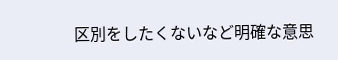区別をしたくないなど明確な意思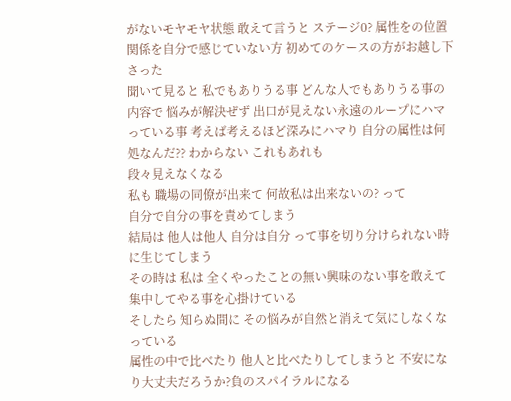がないモヤモヤ状態 敢えて言うと ステージ0? 属性をの位置関係を自分で感じていない方 初めてのケースの方がお越し下さった
聞いて見ると 私でもありうる事 どんな人でもありうる事の内容で 悩みが解決ぜず 出口が見えない永遠のループにハマっている事 考えば考えるほど深みにハマり 自分の属性は何処なんだ?? わからない これもあれも
段々見えなくなる
私も 職場の同僚が出来て 何故私は出来ないの? って
自分で自分の事を責めてしまう
結局は 他人は他人 自分は自分 って事を切り分けられない時に生じてしまう
その時は 私は 全くやったことの無い興味のない事を敢えて 集中してやる事を心掛けている
そしたら 知らぬ間に その悩みが自然と消えて気にしなくなっている
属性の中で比べたり 他人と比べたりしてしまうと 不安になり大丈夫だろうか?負のスパイラルになる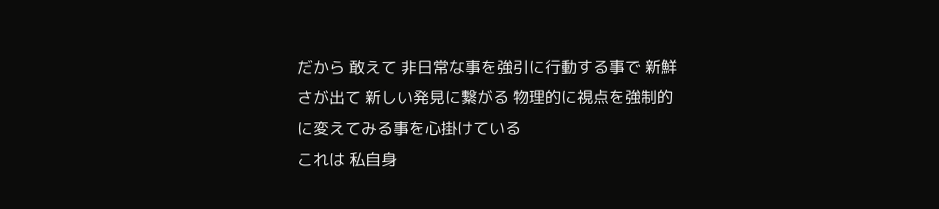だから 敢えて 非日常な事を強引に行動する事で 新鮮さが出て 新しい発見に繋がる 物理的に視点を強制的に変えてみる事を心掛けている
これは 私自身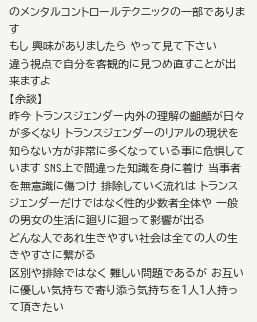のメンタルコントロールテクニックの一部であります
もし 興味がありましたら やって見て下さい
違う視点で自分を客観的に見つめ直すことが出来ますよ
【余談】
昨今 トランスジェンダー内外の理解の齟齬が日々が多くなり トランスジェンダーのリアルの現状を知らない方が非常に多くなっている事に危惧しています SNS上で間違った知識を身に着け 当事者を無意識に傷つけ 排除していく流れは トランスジェンダーだけではなく性的少数者全体や 一般の男女の生活に廻りに廻って影響が出る
どんな人であれ生きやすい社会は全ての人の生きやすさに繋がる
区別や排除ではなく 難しい問題であるが お互いに優しい気持ちで寄り添う気持ちを1人1人持って頂きたい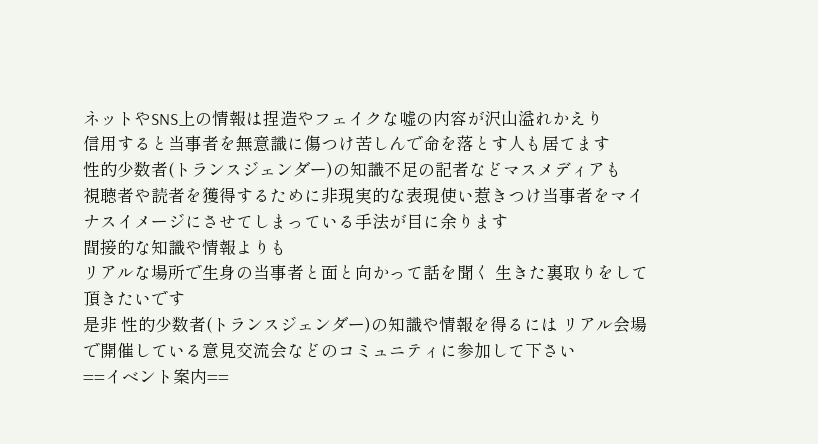ネットやSNS上の情報は捏造やフェイクな嘘の内容が沢山溢れかえり
信用すると当事者を無意識に傷つけ苦しんで命を落とす人も居てます
性的少数者(トランスジェンダー)の知識不足の記者などマスメディアも
視聴者や読者を獲得するために非現実的な表現使い惹きつけ当事者をマイナスイメージにさせてしまっている手法が目に余ります
間接的な知識や情報よりも
リアルな場所で生身の当事者と面と向かって話を聞く 生きた裏取りをして頂きたいです
是非 性的少数者(トランスジェンダー)の知識や情報を得るには リアル会場で開催している意見交流会などのコミュニティに参加して下さい
==イベント案内==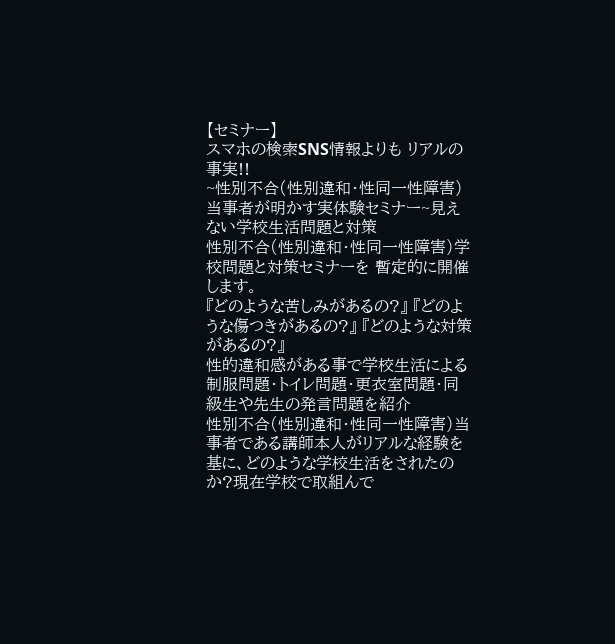【セミナー】
スマホの検索SNS情報よりも リアルの事実!!
~性別不合(性別違和・性同一性障害)当事者が明かす実体験セミナー~見えない学校生活問題と対策
性別不合(性別違和・性同一性障害)学校問題と対策セミナーを 暫定的に開催します。
『どのような苦しみがあるの?』 『どのような傷つきがあるの?』 『どのような対策があるの?』
性的違和感がある事で学校生活による制服問題・トイレ問題・更衣室問題・同級生や先生の発言問題を紹介
性別不合(性別違和・性同一性障害)当事者である講師本人がリアルな経験を基に、どのような学校生活をされたのか?現在学校で取組んで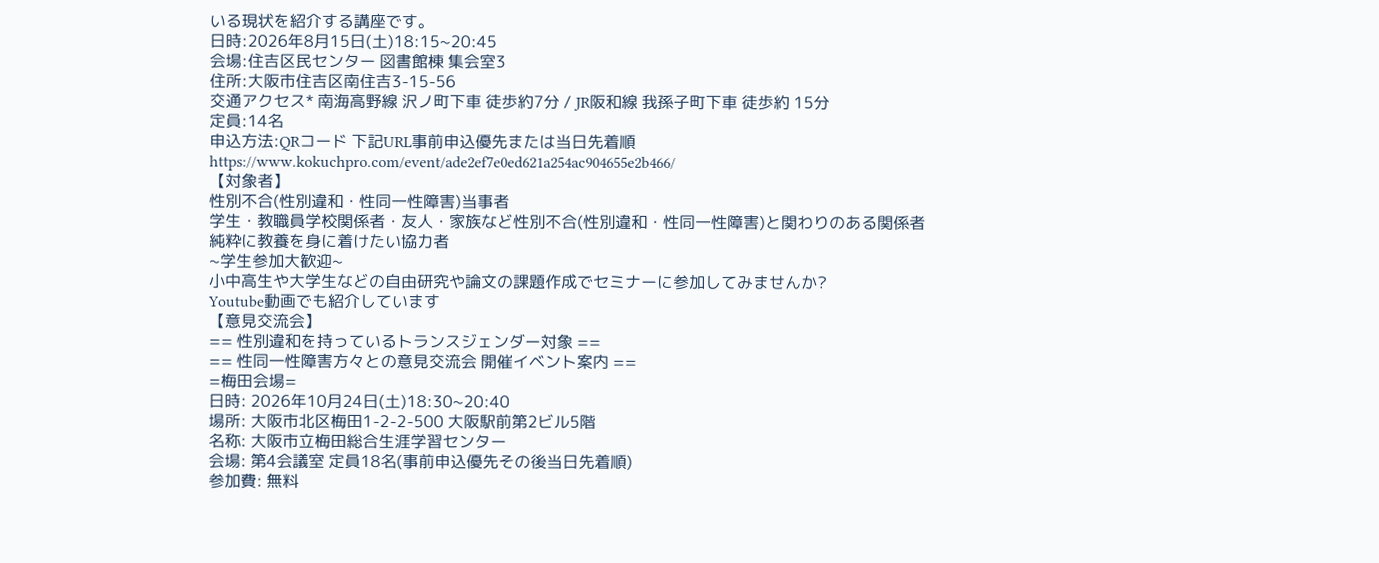いる現状を紹介する講座です。
日時:2026年8月15日(土)18:15~20:45
会場:住吉区民センター 図書館棟 集会室3
住所:大阪市住吉区南住吉3-15-56
交通アクセス* 南海高野線 沢ノ町下車 徒歩約7分 / JR阪和線 我孫子町下車 徒歩約 15分
定員:14名
申込方法:QRコード 下記URL事前申込優先または当日先着順
https://www.kokuchpro.com/event/ade2ef7e0ed621a254ac904655e2b466/
【対象者】
性別不合(性別違和・性同一性障害)当事者
学生・教職員学校関係者・友人・家族など性別不合(性別違和・性同一性障害)と関わりのある関係者
純粋に教養を身に着けたい協力者
~学生参加大歓迎~
小中高生や大学生などの自由研究や論文の課題作成でセミナーに参加してみませんか?
Youtube動画でも紹介しています
【意見交流会】
== 性別違和を持っているトランスジェンダー対象 ==
== 性同一性障害方々との意見交流会 開催イベント案内 ==
=梅田会場=
日時: 2026年10月24日(土)18:30~20:40
場所: 大阪市北区梅田1-2-2-500 大阪駅前第2ビル5階
名称: 大阪市立梅田総合生涯学習センター
会場: 第4会議室 定員18名(事前申込優先その後当日先着順)
参加費: 無料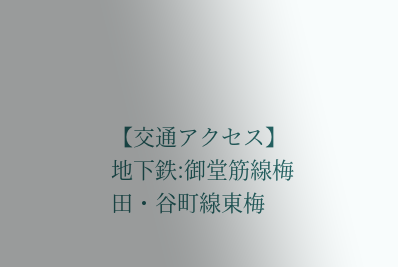【交通アクセス】
地下鉄:御堂筋線梅田・谷町線東梅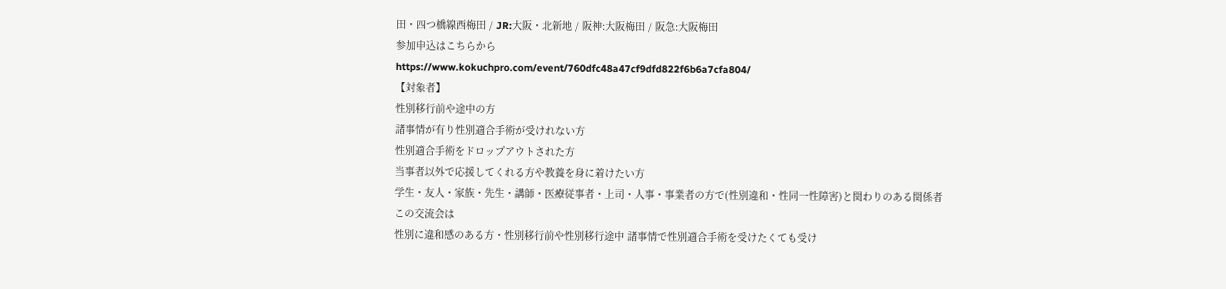田・四つ橋線西梅田 / JR:大阪・北新地 / 阪神:大阪梅田 / 阪急:大阪梅田
参加申込はこちらから
https://www.kokuchpro.com/event/760dfc48a47cf9dfd822f6b6a7cfa804/
【対象者】
性別移行前や途中の方
諸事情が有り性別適合手術が受けれない方
性別適合手術をドロップアウトされた方
当事者以外で応援してくれる方や教養を身に着けたい方
学生・友人・家族・先生・講師・医療従事者・上司・人事・事業者の方で(性別違和・性同一性障害)と関わりのある関係者
この交流会は
性別に違和感のある方・性別移行前や性別移行途中 諸事情で性別適合手術を受けたくても受け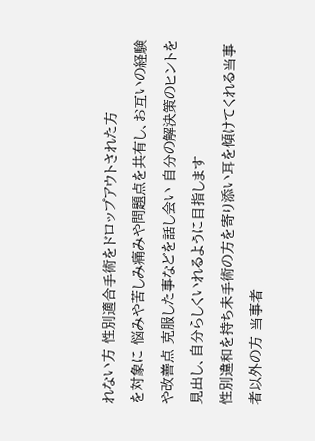れない方 性別適合手術をドロップアウトされた方
を対象に 悩みや苦しみ痛みや問題点を共有し、お互いの経験や改善点 克服した事などを話し会い 自分の解決策のヒントを見出し、自分らしくいれるように目指します
性別違和を持ち未手術の方を寄り添い耳を傾けてくれる当事者以外の方 当事者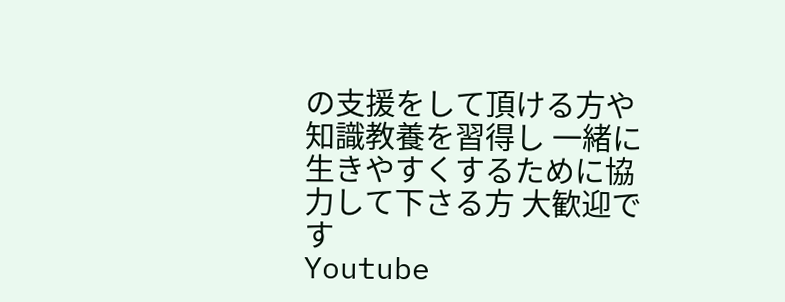の支援をして頂ける方や 知識教養を習得し 一緒に生きやすくするために協力して下さる方 大歓迎です
Youtube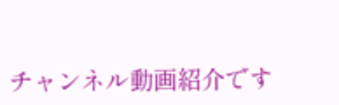チャンネル動画紹介です